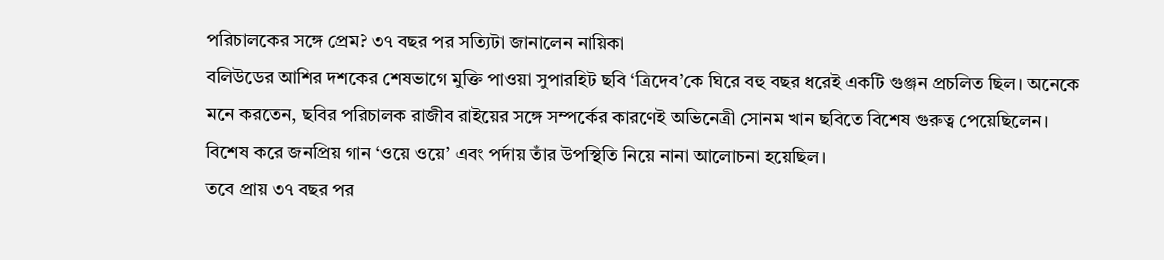পরিচালকের সঙ্গে প্রেম? ৩৭ বছর পর সত্যিটা জানালেন নায়িকা
বলিউডের আশির দশকের শেষভাগে মুক্তি পাওয়া সুপারহিট ছবি ‘ত্রিদেব’কে ঘিরে বহু বছর ধরেই একটি গুঞ্জন প্রচলিত ছিল। অনেকে মনে করতেন, ছবির পরিচালক রাজীব রাইয়ের সঙ্গে সম্পর্কের কারণেই অভিনেত্রী সোনম খান ছবিতে বিশেষ গুরুত্ব পেয়েছিলেন। বিশেষ করে জনপ্রিয় গান ‘ওয়ে ওয়ে’ এবং পর্দায় তাঁর উপস্থিতি নিয়ে নানা আলোচনা হয়েছিল।
তবে প্রায় ৩৭ বছর পর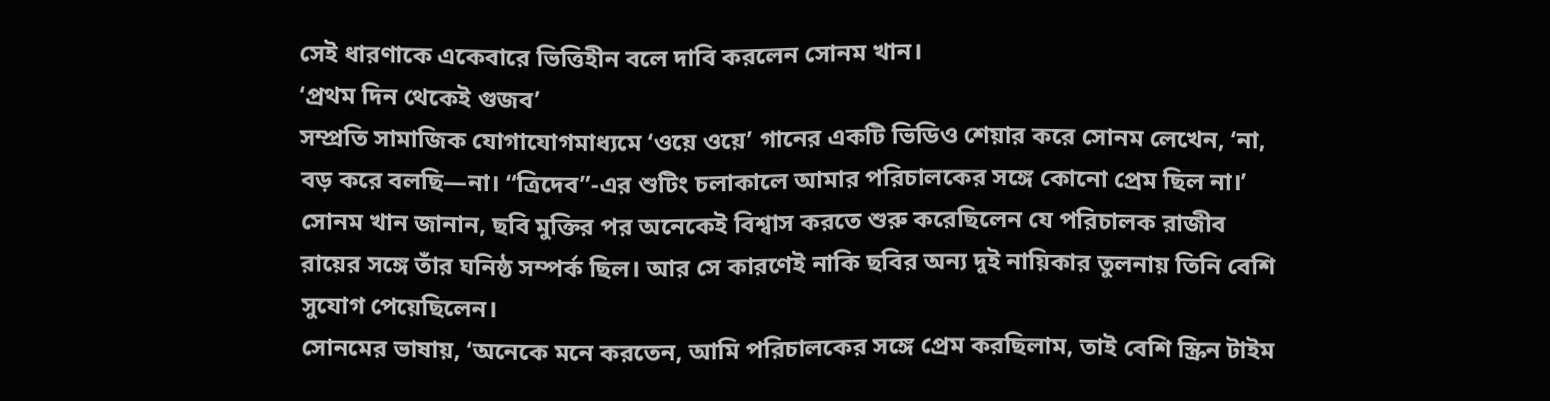সেই ধারণাকে একেবারে ভিত্তিহীন বলে দাবি করলেন সোনম খান।
‘প্রথম দিন থেকেই গুজব’
সম্প্রতি সামাজিক যোগাযোগমাধ্যমে ‘ওয়ে ওয়ে’ গানের একটি ভিডিও শেয়ার করে সোনম লেখেন, ‘না, বড় করে বলছি—না। “ত্রিদেব”-এর শুটিং চলাকালে আমার পরিচালকের সঙ্গে কোনো প্রেম ছিল না।’
সোনম খান জানান, ছবি মুক্তির পর অনেকেই বিশ্বাস করতে শুরু করেছিলেন যে পরিচালক রাজীব রায়ের সঙ্গে তাঁর ঘনিষ্ঠ সম্পর্ক ছিল। আর সে কারণেই নাকি ছবির অন্য দুই নায়িকার তুলনায় তিনি বেশি সুযোগ পেয়েছিলেন।
সোনমের ভাষায়, ‘অনেকে মনে করতেন, আমি পরিচালকের সঙ্গে প্রেম করছিলাম, তাই বেশি স্ক্রিন টাইম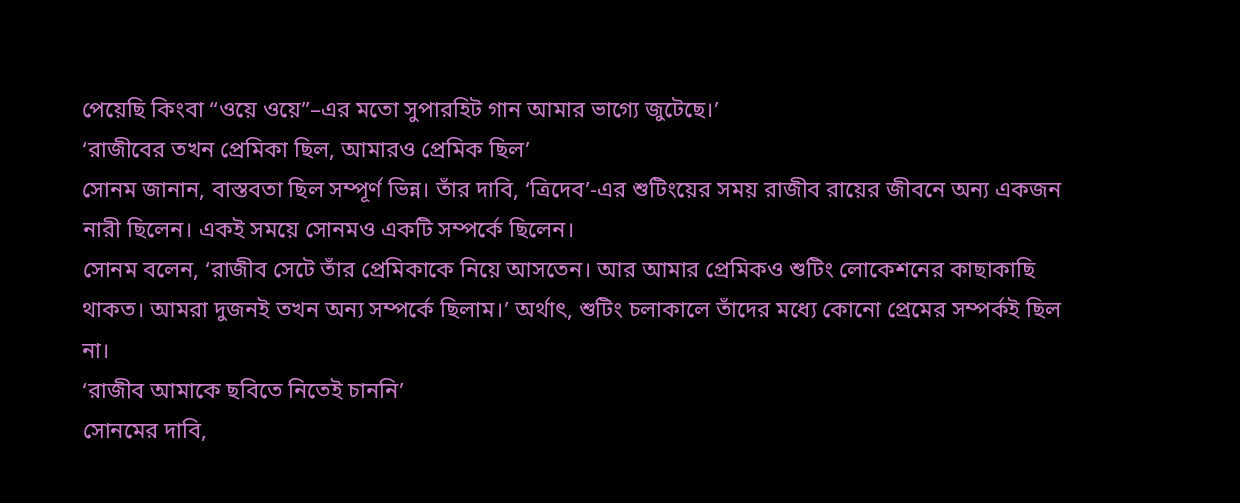পেয়েছি কিংবা “ওয়ে ওয়ে”–এর মতো সুপারহিট গান আমার ভাগ্যে জুটেছে।’
‘রাজীবের তখন প্রেমিকা ছিল, আমারও প্রেমিক ছিল’
সোনম জানান, বাস্তবতা ছিল সম্পূর্ণ ভিন্ন। তাঁর দাবি, ‘ত্রিদেব’-এর শুটিংয়ের সময় রাজীব রায়ের জীবনে অন্য একজন নারী ছিলেন। একই সময়ে সোনমও একটি সম্পর্কে ছিলেন।
সোনম বলেন, ‘রাজীব সেটে তাঁর প্রেমিকাকে নিয়ে আসতেন। আর আমার প্রেমিকও শুটিং লোকেশনের কাছাকাছি থাকত। আমরা দুজনই তখন অন্য সম্পর্কে ছিলাম।’ অর্থাৎ, শুটিং চলাকালে তাঁদের মধ্যে কোনো প্রেমের সম্পর্কই ছিল না।
‘রাজীব আমাকে ছবিতে নিতেই চাননি’
সোনমের দাবি,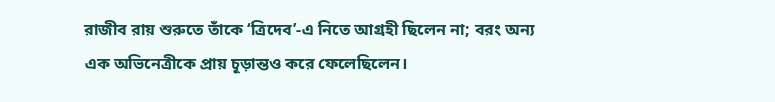রাজীব রায় শুরুতে তাঁকে ‘ত্রিদেব’-এ নিতে আগ্রহী ছিলেন না; বরং অন্য এক অভিনেত্রীকে প্রায় চূড়ান্তও করে ফেলেছিলেন।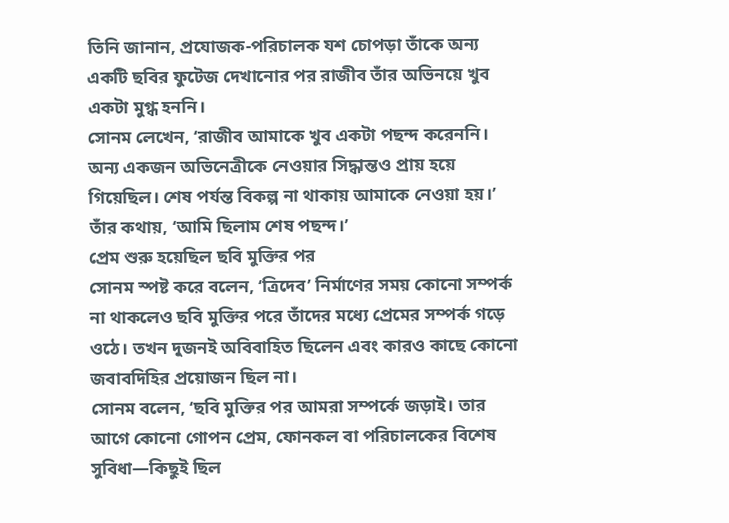তিনি জানান, প্রযোজক-পরিচালক যশ চোপড়া তাঁকে অন্য একটি ছবির ফুটেজ দেখানোর পর রাজীব তাঁর অভিনয়ে খুব একটা মুগ্ধ হননি।
সোনম লেখেন, ‘রাজীব আমাকে খুব একটা পছন্দ করেননি। অন্য একজন অভিনেত্রীকে নেওয়ার সিদ্ধান্তও প্রায় হয়ে গিয়েছিল। শেষ পর্যন্ত বিকল্প না থাকায় আমাকে নেওয়া হয়।’
তাঁর কথায়, ‘আমি ছিলাম শেষ পছন্দ।’
প্রেম শুরু হয়েছিল ছবি মুক্তির পর
সোনম স্পষ্ট করে বলেন, ‘ত্রিদেব’ নির্মাণের সময় কোনো সম্পর্ক না থাকলেও ছবি মুক্তির পরে তাঁদের মধ্যে প্রেমের সম্পর্ক গড়ে ওঠে। তখন দুজনই অবিবাহিত ছিলেন এবং কারও কাছে কোনো জবাবদিহির প্রয়োজন ছিল না।
সোনম বলেন, ‘ছবি মুক্তির পর আমরা সম্পর্কে জড়াই। তার আগে কোনো গোপন প্রেম, ফোনকল বা পরিচালকের বিশেষ সুবিধা—কিছুই ছিল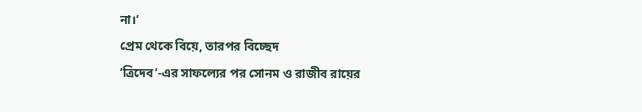না।’
প্রেম থেকে বিয়ে, তারপর বিচ্ছেদ
‘ত্রিদেব’-এর সাফল্যের পর সোনম ও রাজীব রায়ের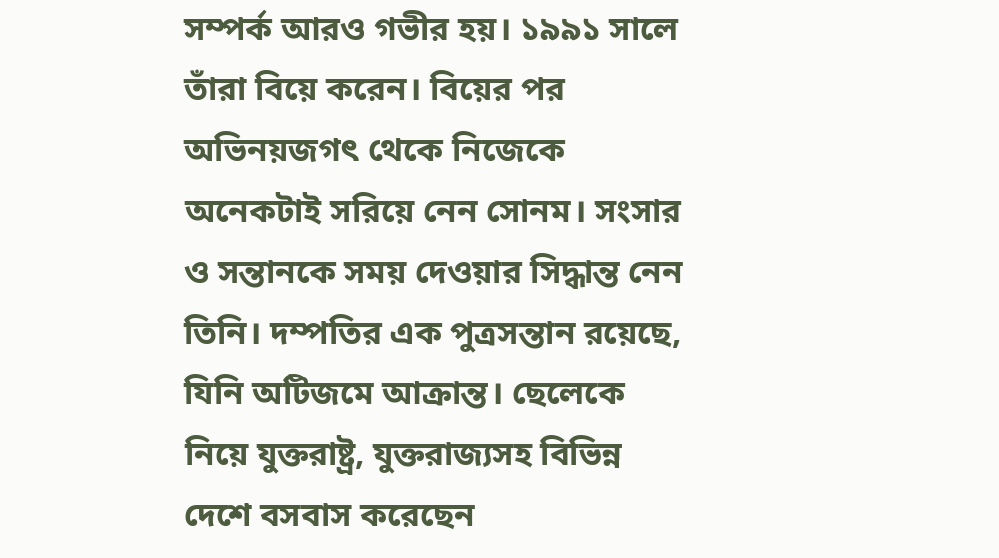সম্পর্ক আরও গভীর হয়। ১৯৯১ সালে তাঁরা বিয়ে করেন। বিয়ের পর অভিনয়জগৎ থেকে নিজেকে অনেকটাই সরিয়ে নেন সোনম। সংসার ও সন্তানকে সময় দেওয়ার সিদ্ধান্ত নেন তিনি। দম্পতির এক পুত্রসন্তান রয়েছে, যিনি অটিজমে আক্রান্ত। ছেলেকে নিয়ে যুক্তরাষ্ট্র, যুক্তরাজ্যসহ বিভিন্ন দেশে বসবাস করেছেন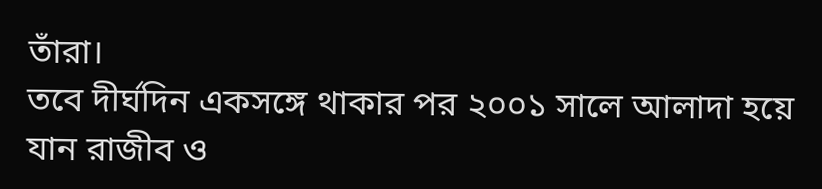তাঁরা।
তবে দীর্ঘদিন একসঙ্গে থাকার পর ২০০১ সালে আলাদা হয়ে যান রাজীব ও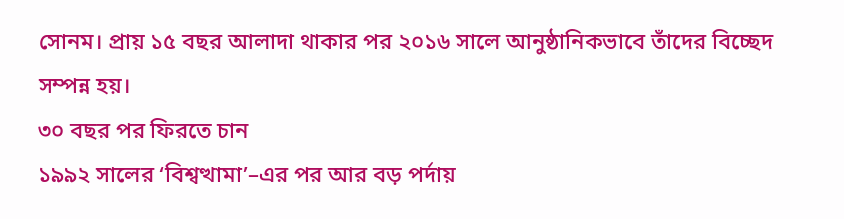সোনম। প্রায় ১৫ বছর আলাদা থাকার পর ২০১৬ সালে আনুষ্ঠানিকভাবে তাঁদের বিচ্ছেদ সম্পন্ন হয়।
৩০ বছর পর ফিরতে চান
১৯৯২ সালের ‘বিশ্বত্থামা’–এর পর আর বড় পর্দায়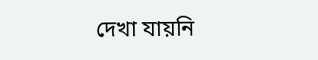দেখা যায়নি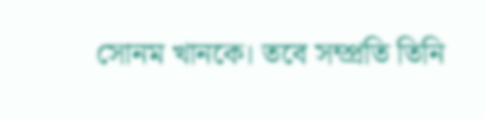সোনম খানকে। তবে সম্প্রতি তিনি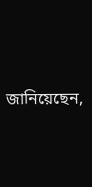জানিয়েছেন,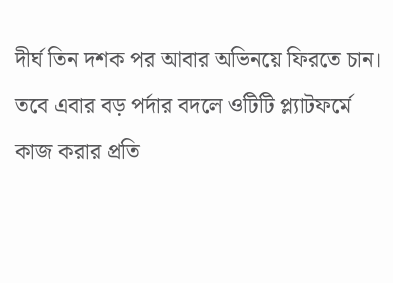দীর্ঘ তিন দশক পর আবার অভিনয়ে ফিরতে চান। তবে এবার বড় পর্দার বদলে ওটিটি প্ল্যাটফর্মে কাজ করার প্রতি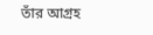তাঁর আগ্রহ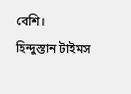বেশি।
হিন্দুস্তান টাইমস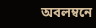অবলম্বনে